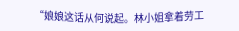“娘娘这话从何说起。林小姐拿着劳工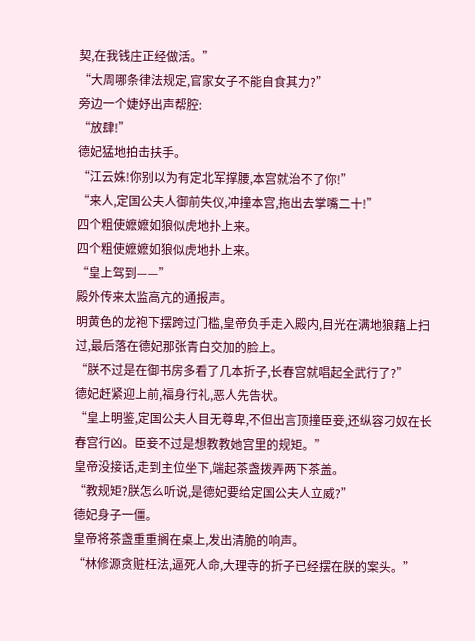契,在我钱庄正经做活。”
“大周哪条律法规定,官家女子不能自食其力?”
旁边一个婕妤出声帮腔:
“放肆!”
德妃猛地拍击扶手。
“江云姝!你别以为有定北军撑腰,本宫就治不了你!”
“来人,定国公夫人御前失仪,冲撞本宫,拖出去掌嘴二十!”
四个粗使嬷嬷如狼似虎地扑上来。
四个粗使嬷嬷如狼似虎地扑上来。
“皇上驾到——”
殿外传来太监高亢的通报声。
明黄色的龙袍下摆跨过门槛,皇帝负手走入殿内,目光在满地狼藉上扫过,最后落在德妃那张青白交加的脸上。
“朕不过是在御书房多看了几本折子,长春宫就唱起全武行了?”
德妃赶紧迎上前,福身行礼,恶人先告状。
“皇上明鉴,定国公夫人目无尊卑,不但出言顶撞臣妾,还纵容刁奴在长春宫行凶。臣妾不过是想教教她宫里的规矩。”
皇帝没接话,走到主位坐下,端起茶盏拨弄两下茶盖。
“教规矩?朕怎么听说,是德妃要给定国公夫人立威?”
德妃身子一僵。
皇帝将茶盏重重搁在桌上,发出清脆的响声。
“林修源贪赃枉法,逼死人命,大理寺的折子已经摆在朕的案头。”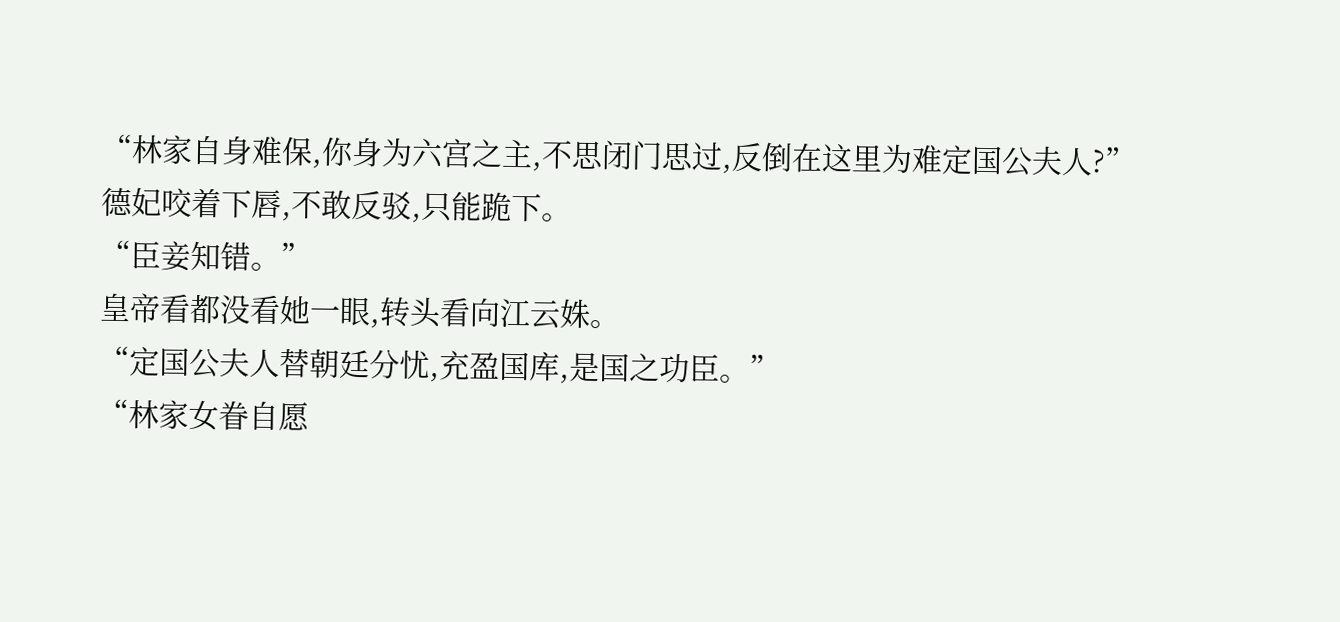“林家自身难保,你身为六宫之主,不思闭门思过,反倒在这里为难定国公夫人?”
德妃咬着下唇,不敢反驳,只能跪下。
“臣妾知错。”
皇帝看都没看她一眼,转头看向江云姝。
“定国公夫人替朝廷分忧,充盈国库,是国之功臣。”
“林家女眷自愿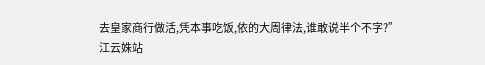去皇家商行做活,凭本事吃饭,依的大周律法,谁敢说半个不字?”
江云姝站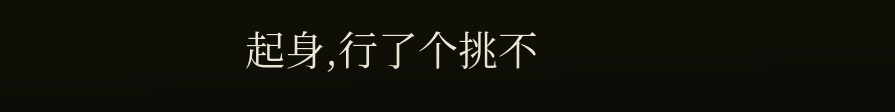起身,行了个挑不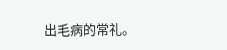出毛病的常礼。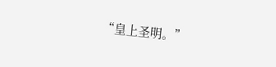“皇上圣明。”